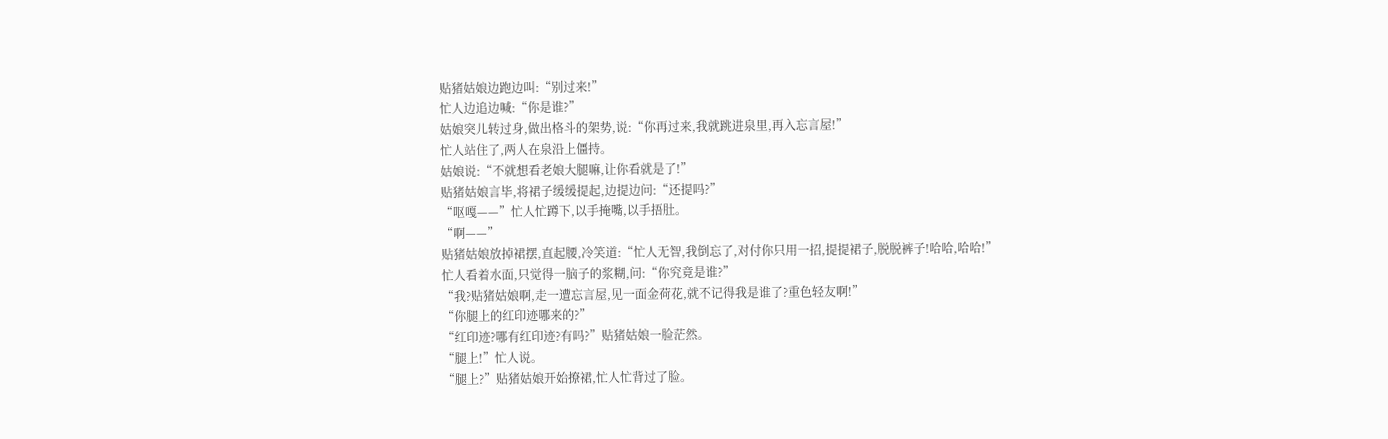贴猪姑娘边跑边叫:“别过来!”
忙人边追边喊:“你是谁?”
姑娘突儿转过身,做出格斗的架势,说:“你再过来,我就跳进泉里,再入忘言屋!”
忙人站住了,两人在泉沿上僵持。
姑娘说:“不就想看老娘大腿嘛,让你看就是了!”
贴猪姑娘言毕,将裙子缓缓提起,边提边问:“还提吗?”
“呕嘎——”忙人忙蹲下,以手掩嘴,以手捂肚。
“啊——”
贴猪姑娘放掉裙摆,直起腰,冷笑道:“忙人无智,我倒忘了,对付你只用一招,提提裙子,脱脱裤子!哈哈,哈哈!”
忙人看着水面,只觉得一脑子的浆糊,问:“你究竟是谁?”
“我?贴猪姑娘啊,走一遭忘言屋,见一面金荷花,就不记得我是谁了?重色轻友啊!”
“你腿上的红印迹哪来的?”
“红印迹?哪有红印迹?有吗?”贴猪姑娘一脸茫然。
“腿上!”忙人说。
“腿上?”贴猪姑娘开始撩裙,忙人忙背过了脸。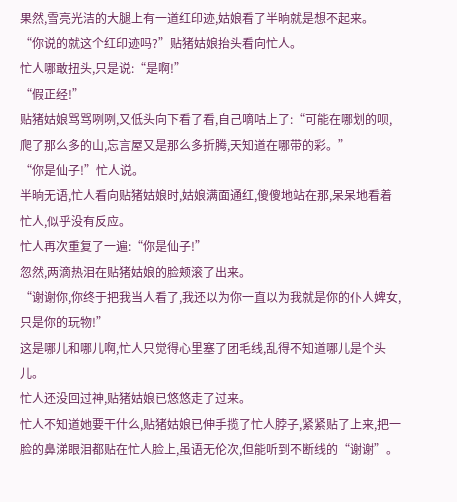果然,雪亮光洁的大腿上有一道红印迹,姑娘看了半晌就是想不起来。
“你说的就这个红印迹吗?”贴猪姑娘抬头看向忙人。
忙人哪敢扭头,只是说:“是啊!”
“假正经!”
贴猪姑娘骂骂咧咧,又低头向下看了看,自己嘀咕上了:“可能在哪划的呗,爬了那么多的山,忘言屋又是那么多折腾,天知道在哪带的彩。”
“你是仙子!”忙人说。
半晌无语,忙人看向贴猪姑娘时,姑娘满面通红,傻傻地站在那,呆呆地看着忙人,似乎没有反应。
忙人再次重复了一遍:“你是仙子!”
忽然,两滴热泪在贴猪姑娘的脸颊滚了出来。
“谢谢你,你终于把我当人看了,我还以为你一直以为我就是你的仆人婢女,只是你的玩物!”
这是哪儿和哪儿啊,忙人只觉得心里塞了团毛线,乱得不知道哪儿是个头儿。
忙人还没回过神,贴猪姑娘已悠悠走了过来。
忙人不知道她要干什么,贴猪姑娘已伸手揽了忙人脖子,紧紧贴了上来,把一脸的鼻涕眼泪都贴在忙人脸上,虽语无伦次,但能听到不断线的“谢谢”。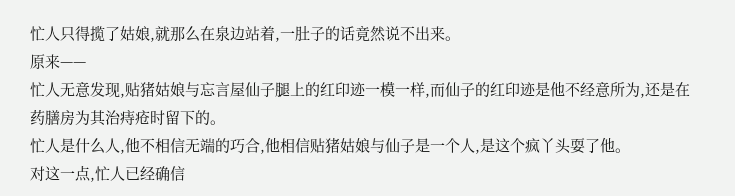忙人只得揽了姑娘,就那么在泉边站着,一肚子的话竟然说不出来。
原来——
忙人无意发现,贴猪姑娘与忘言屋仙子腿上的红印迹一模一样,而仙子的红印迹是他不经意所为,还是在药膳房为其治痔疮时留下的。
忙人是什么人,他不相信无端的巧合,他相信贴猪姑娘与仙子是一个人,是这个疯丫头耍了他。
对这一点,忙人已经确信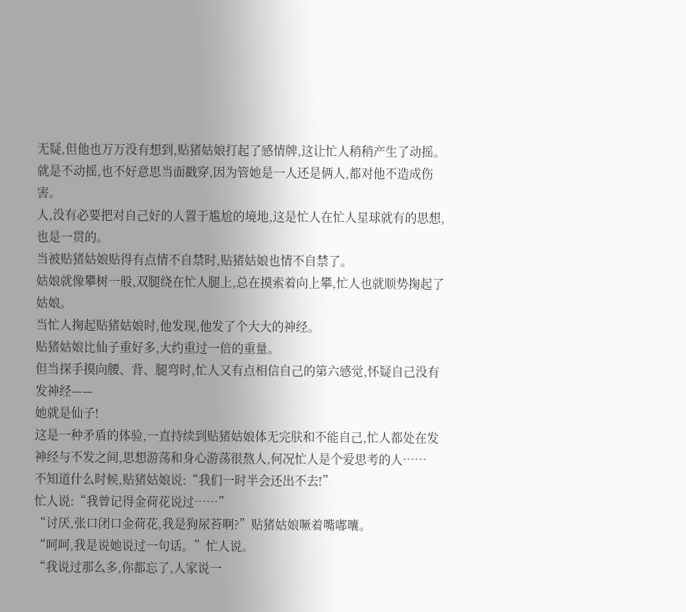无疑,但他也万万没有想到,贴猪姑娘打起了感情牌,这让忙人稍稍产生了动摇。
就是不动摇,也不好意思当面戳穿,因为管她是一人还是俩人,都对他不造成伤害。
人,没有必要把对自己好的人置于尴尬的境地,这是忙人在忙人星球就有的思想,也是一贯的。
当被贴猪姑娘贴得有点情不自禁时,贴猪姑娘也情不自禁了。
姑娘就像攀树一般,双腿绕在忙人腿上,总在摸索着向上攀,忙人也就顺势掬起了姑娘。
当忙人掬起贴猪姑娘时,他发现,他发了个大大的神经。
贴猪姑娘比仙子重好多,大约重过一倍的重量。
但当探手摸向腰、背、腿弯时,忙人又有点相信自己的第六感觉,怀疑自己没有发神经——
她就是仙子!
这是一种矛盾的体验,一直持续到贴猪姑娘体无完肤和不能自己,忙人都处在发神经与不发之间,思想游荡和身心游荡很熬人,何况忙人是个爱思考的人……
不知道什么时候,贴猪姑娘说:“我们一时半会还出不去!”
忙人说:“我曾记得金荷花说过……”
“讨厌,张口闭口金荷花,我是狗尿苔啊?”贴猪姑娘噘着嘴嘟囔。
“呵呵,我是说她说过一句话。”忙人说。
“我说过那么多,你都忘了,人家说一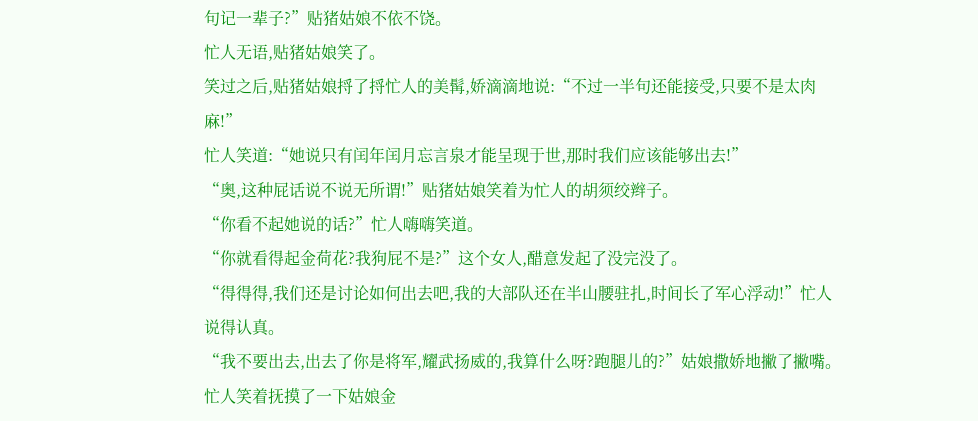句记一辈子?”贴猪姑娘不依不饶。
忙人无语,贴猪姑娘笑了。
笑过之后,贴猪姑娘捋了捋忙人的美髯,娇滴滴地说:“不过一半句还能接受,只要不是太肉麻!”
忙人笑道:“她说只有闰年闰月忘言泉才能呈现于世,那时我们应该能够出去!”
“奥,这种屁话说不说无所谓!”贴猪姑娘笑着为忙人的胡须绞辫子。
“你看不起她说的话?”忙人嗨嗨笑道。
“你就看得起金荷花?我狗屁不是?”这个女人,醋意发起了没完没了。
“得得得,我们还是讨论如何出去吧,我的大部队还在半山腰驻扎,时间长了军心浮动!”忙人说得认真。
“我不要出去,出去了你是将军,耀武扬威的,我算什么呀?跑腿儿的?”姑娘撒娇地撇了撇嘴。
忙人笑着抚摸了一下姑娘金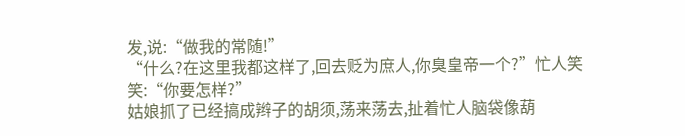发,说:“做我的常随!”
“什么?在这里我都这样了,回去贬为庶人,你臭皇帝一个?”忙人笑笑:“你要怎样?”
姑娘抓了已经搞成辫子的胡须,荡来荡去,扯着忙人脑袋像葫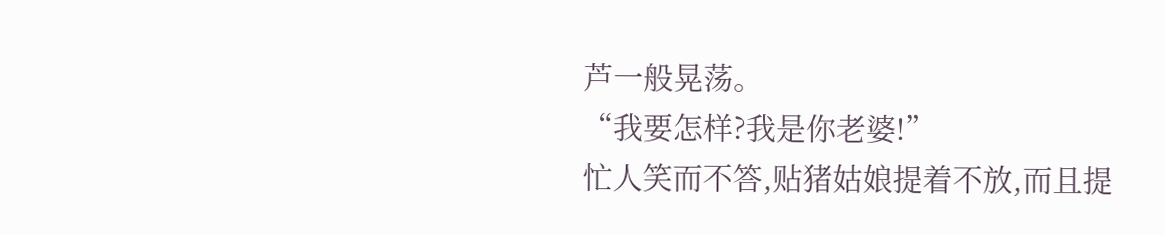芦一般晃荡。
“我要怎样?我是你老婆!”
忙人笑而不答,贴猪姑娘提着不放,而且提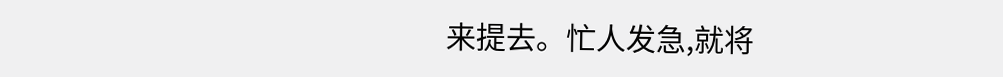来提去。忙人发急,就将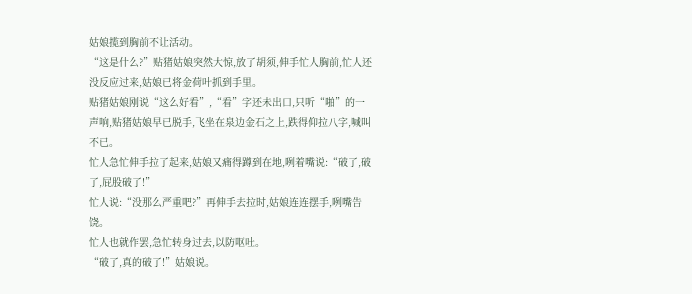姑娘揽到胸前不让活动。
“这是什么?”贴猪姑娘突然大惊,放了胡须,伸手忙人胸前,忙人还没反应过来,姑娘已将金荷叶抓到手里。
贴猪姑娘刚说“这么好看”,“看”字还未出口,只听“啪”的一声响,贴猪姑娘早已脱手,飞坐在泉边金石之上,跌得仰拉八字,喊叫不已。
忙人急忙伸手拉了起来,姑娘又痛得蹲到在地,咧着嘴说:“破了,破了,屁股破了!”
忙人说:“没那么严重吧?”再伸手去拉时,姑娘连连摆手,咧嘴告饶。
忙人也就作罢,急忙转身过去,以防呕吐。
“破了,真的破了!”姑娘说。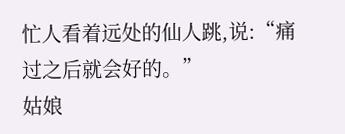忙人看着远处的仙人跳,说:“痛过之后就会好的。”
姑娘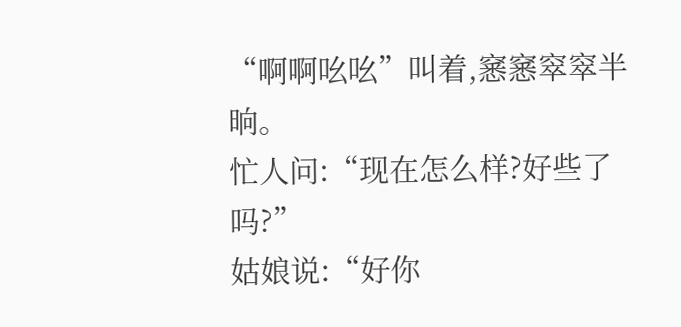“啊啊吆吆”叫着,窸窸窣窣半晌。
忙人问:“现在怎么样?好些了吗?”
姑娘说:“好你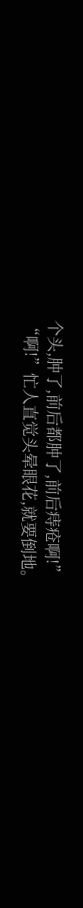个头,肿了,前后都肿了,前后痔疮啊!”
“啊!”忙人直觉头晕眼花,就要倒地。